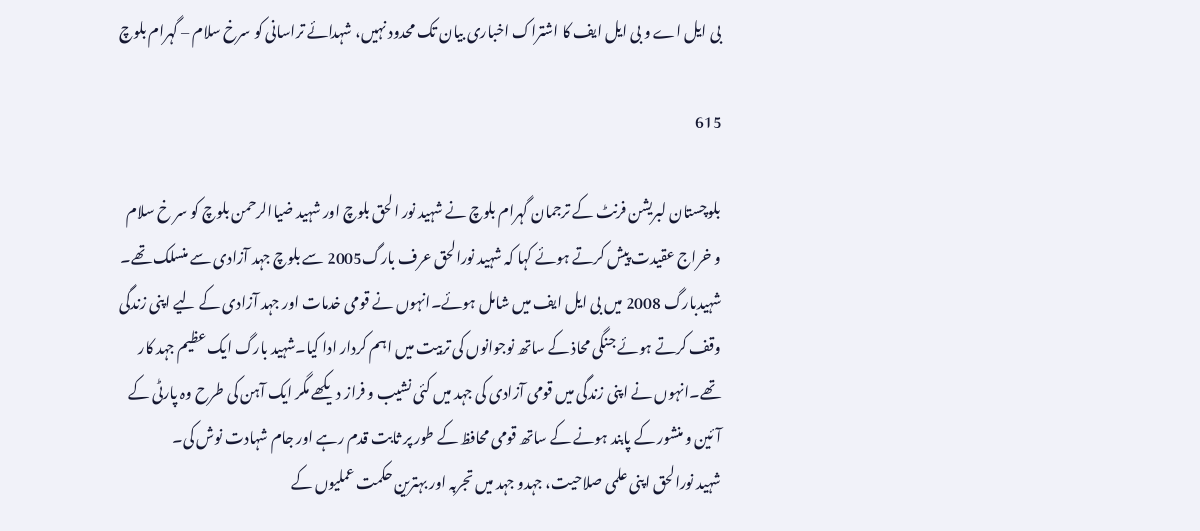بی ایل اے و بی ایل ایف کا اشتراک اخباری بیان تک محدود نہیں، شہدائے تراسانی کو سرخ سلام – گہرام بلوچ

615

بلوچستان لبریشن فرنٹ کے ترجمان گہرام بلوچ نے شہید نور الحق بلوچ اور شہید ضیاالرحمن بلوچ کو سر خ سلام و خراج عقیدت پیش کرتے ہوئے کہا کہ شہید نورالحق عرف بارگ2005 سے بلوچ جہد آزادی سے منسلک تھے۔ شہیدبارگ 2008 میں بی ایل ایف میں شامل ہوئے۔انہوں نے قومی خدمات اور جہد آزادی کے لیے اپنی زندگی وقف کرتے ہوئے جنگی محاذ کے ساتھ نوجوانوں کی تربیت میں اہم کردار ادا کیا۔شہید بارگ ایک عظیم جہد کار تھے۔انہوں نے اپنی زندگی میں قومی آزادی کی جہد میں کئی نشیب و فراز دیکھے مگر ایک آہن کی طرح وہ پارٹی کے آئین و منشور کے پابند ہونے کے ساتھ قومی محافظ کے طور پر ثابت قدم رہے اور جام شہادت نوش کی۔
شہید نورالحق اپنی علمی صلاحیت، جہدو جہد میں تجربہ اور بہترین حکمت عملیوں کے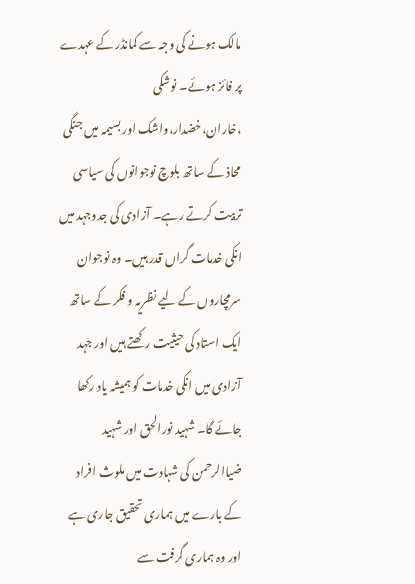مالک ہونے کی وجہ سے کمانڈر کے عہدے پر فائز ہوئے۔ نوشکی ،خاران،خضدار،واشک اور بسیمہ میں جنگی محاذ کے ساتھ بلوچ نوجوانوں کی سیاسی تربیت کرتے رہے۔ آزادی کی جدوجہد میں انکی خدمات گراں قدر ہیں۔ وہ نوجوان سرمچاروں کے لیے نظریہ و فکر کے ساتھ ایک استاد کی حیثیت رکھتے ہیں اور جہد آزادی میں انکی خدمات کو ہمیشہ یاد رکھا جائے گا۔ شہید نورالحق اور شہید ضیاالرحمن کی شہادت میں ملوث افراد کے بارے میں ہماری تحقیق جاری ہے اور وہ ہماری گرفت سے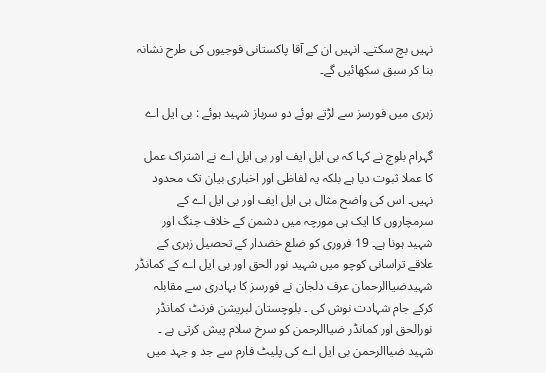نہیں بچ سکتے۔ انہیں ان کے آقا پاکستانی فوجیوں کی طرح نشانہ بنا کر سبق سکھائیں گے۔

زہری میں فورسز سے لڑتے ہوئے دو سرباز شہید ہوئے : بی ایل اے

گہرام بلوچ نے کہا کہ بی ایل ایف اور بی ایل اے نے اشتراک عمل کا عملا ثبوت دیا ہے بلکہ یہ لفاظی اور اخباری بیان تک محدود نہیں۔ اس کی واضح مثال بی ایل ایف اور بی ایل اے کے سرمچاروں کا ایک ہی مورچہ میں دشمن کے خلاف جنگ اور شہید ہونا ہے۔ 19 فروری کو ضلع خضدار کے تحصیل زہری کے علاقے تراسانی کوچو میں شہید نور الحق اور بی ایل اے کے کمانڈر شہیدضیاالرحمان عرف دلجان نے فورسز کا بہادری سے مقابلہ کرکے جام شہادت نوش کی ۔ بلوچستان لبریشن فرنٹ کمانڈر نورالحق اور کمانڈر ضیاالرحمن کو سرخ سلام پیش کرتی ہے ۔ شہید ضیاالرحمن بی ایل اے کی پلیٹ فارم سے جد و جہد میں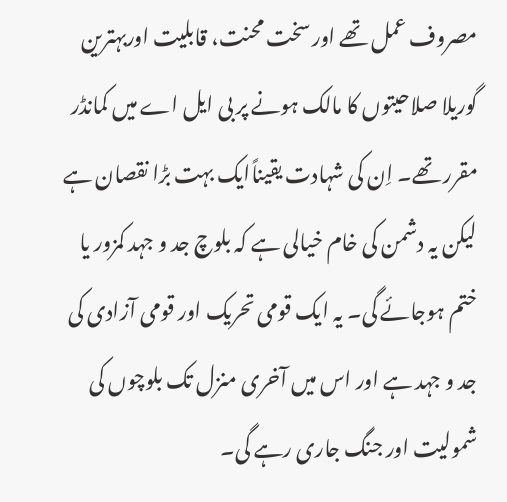مصروف عمل تھے اور سخت محنت، قابلیت اوربہترین گوریلا صلاحیتوں کا مالک ہونے پر بی ایل اے میں کمانڈر مقرر تھے۔ اِن کی شہادت یقیناًایک بہت بڑا نقصان ہے لیکن یہ دشمن کی خام خیالی ہے کہ بلوچ جد و جہد کمزور یا ختم ہوجائے گی۔ یہ ایک قومی تحریک اور قومی آزادی کی جد و جہد ہے اور اس میں آخری منزل تک بلوچوں کی شمولیت اور جنگ جاری رہے گی۔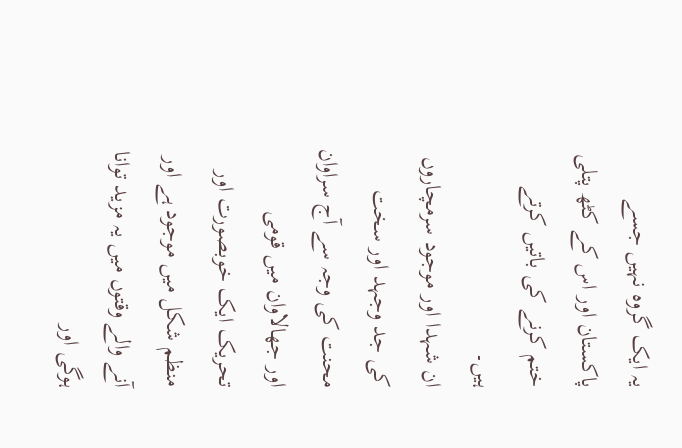یہ ایک گروہ نہیں جسے پاکستان اور اس کے کٹھ پتلی ختم کرنے کی باتیں کرتے ہیں۔
ان شہدا اور موجود سرمچاروں کی جد وجہد اور سخت محنت کی وجہ سے آج سراوان اور جھالاوان میں قومی تحریک ایک خوبصورت اور منظم شکل میں موجود ہے اور آنے والے وقتوں میں یہ مزید توانا ہوگی اور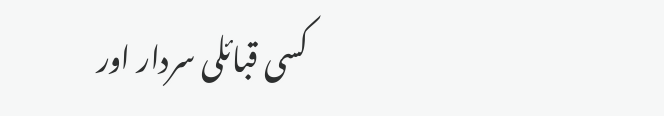کسی قبائلی سردار اور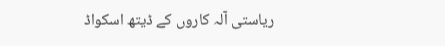ریاستی آلہ کاروں کے ڈیتھ اسکواڈ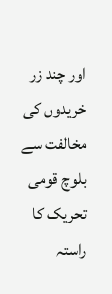اور چند زر خریدوں کی مخالفت سے بلوچ قومی تحریک کا راستہ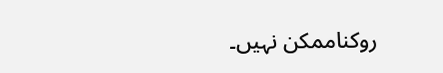روکناممکن نہیں۔